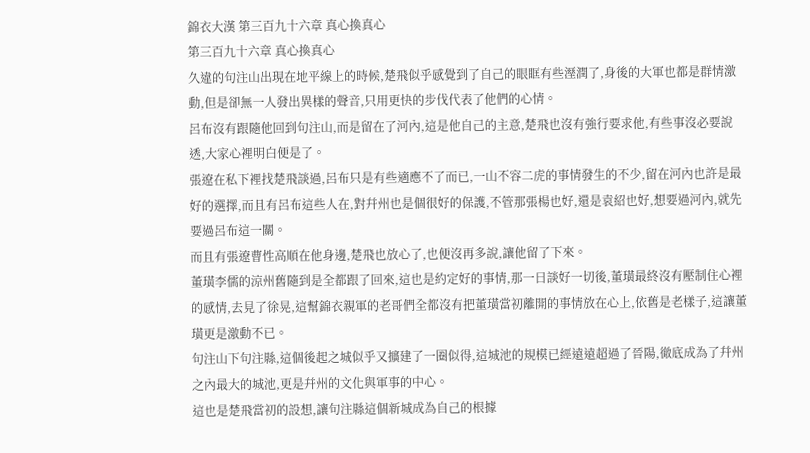錦衣大漢 第三百九十六章 真心換真心
第三百九十六章 真心換真心
久違的句注山出現在地平線上的時候,楚飛似乎感覺到了自己的眼眶有些溼潤了,身後的大軍也都是群情激動,但是卻無一人發出異樣的聲音,只用更快的步伐代表了他們的心情。
呂布沒有跟隨他回到句注山,而是留在了河內,這是他自己的主意,楚飛也沒有強行要求他,有些事沒必要說透,大家心裡明白便是了。
張遼在私下裡找楚飛談過,呂布只是有些適應不了而已,一山不容二虎的事情發生的不少,留在河內也許是最好的選擇,而且有呂布這些人在,對幷州也是個很好的保護,不管那張楊也好,還是袁紹也好,想要過河內,就先要過呂布這一關。
而且有張遼曹性高順在他身邊,楚飛也放心了,也便沒再多說,讓他留了下來。
董璜李儒的涼州舊隨到是全都跟了回來,這也是約定好的事情,那一日談好一切後,董璜最終沒有壓制住心裡的感情,去見了徐晃,這幫錦衣親軍的老哥們全都沒有把董璜當初離開的事情放在心上,依舊是老樣子,這讓董璜更是激動不已。
句注山下句注縣,這個後起之城似乎又擴建了一圈似得,這城池的規模已經遠遠超過了晉陽,徹底成為了幷州之內最大的城池,更是幷州的文化與軍事的中心。
這也是楚飛當初的設想,讓句注縣這個新城成為自己的根據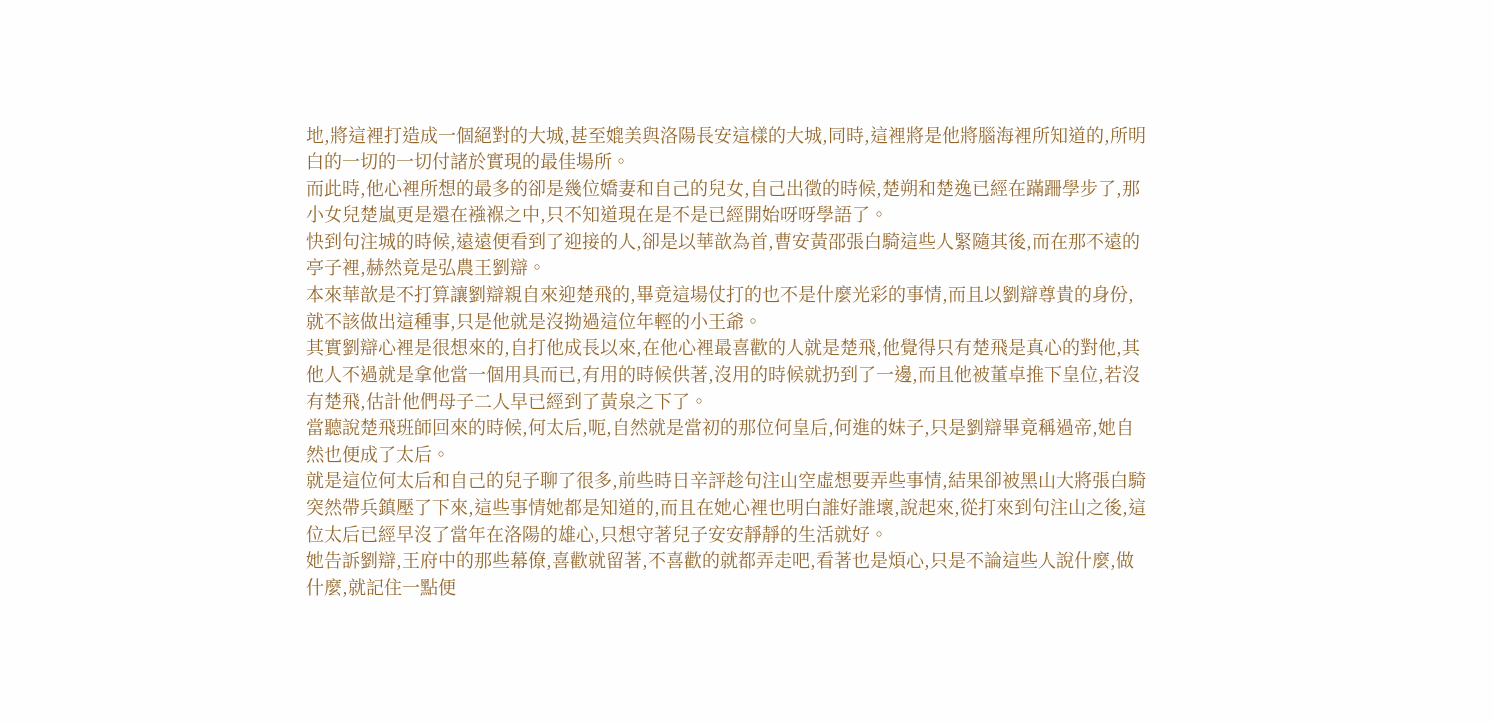地,將這裡打造成一個絕對的大城,甚至媲美與洛陽長安這樣的大城,同時,這裡將是他將腦海裡所知道的,所明白的一切的一切付諸於實現的最佳場所。
而此時,他心裡所想的最多的卻是幾位嬌妻和自己的兒女,自己出徵的時候,楚朔和楚逸已經在蹣跚學步了,那小女兒楚嵐更是還在襁褓之中,只不知道現在是不是已經開始呀呀學語了。
快到句注城的時候,遠遠便看到了迎接的人,卻是以華歆為首,曹安黃邵張白騎這些人緊隨其後,而在那不遠的亭子裡,赫然竟是弘農王劉辯。
本來華歆是不打算讓劉辯親自來迎楚飛的,畢竟這場仗打的也不是什麼光彩的事情,而且以劉辯尊貴的身份,就不該做出這種事,只是他就是沒拗過這位年輕的小王爺。
其實劉辯心裡是很想來的,自打他成長以來,在他心裡最喜歡的人就是楚飛,他覺得只有楚飛是真心的對他,其他人不過就是拿他當一個用具而已,有用的時候供著,沒用的時候就扔到了一邊,而且他被董卓推下皇位,若沒有楚飛,估計他們母子二人早已經到了黃泉之下了。
當聽說楚飛班師回來的時候,何太后,呃,自然就是當初的那位何皇后,何進的妹子,只是劉辯畢竟稱過帝,她自然也便成了太后。
就是這位何太后和自己的兒子聊了很多,前些時日辛評趁句注山空虛想要弄些事情,結果卻被黑山大將張白騎突然帶兵鎮壓了下來,這些事情她都是知道的,而且在她心裡也明白誰好誰壞,說起來,從打來到句注山之後,這位太后已經早沒了當年在洛陽的雄心,只想守著兒子安安靜靜的生活就好。
她告訴劉辯,王府中的那些幕僚,喜歡就留著,不喜歡的就都弄走吧,看著也是煩心,只是不論這些人說什麼,做什麼,就記住一點便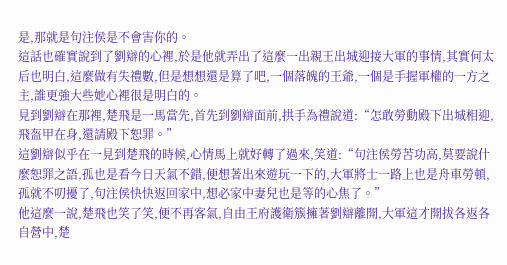是,那就是句注侯是不會害你的。
這話也確實說到了劉辯的心裡,於是他就弄出了這麼一出親王出城迎接大軍的事情,其實何太后也明白,這麼做有失禮數,但是想想還是算了吧,一個落魄的王爺,一個是手握軍權的一方之主,誰更強大些她心裡很是明白的。
見到劉辯在那裡,楚飛是一馬當先,首先到劉辯面前,拱手為禮說道:“怎敢勞動殿下出城相迎,飛盔甲在身,還請殿下恕罪。”
這劉辯似乎在一見到楚飛的時候,心情馬上就好轉了過來,笑道:“句注侯勞苦功高,莫要說什麼恕罪之語,孤也是看今日天氣不錯,便想著出來遊玩一下的,大軍將士一路上也是舟車勞頓,孤就不叨擾了,句注侯快快返回家中,想必家中妻兒也是等的心焦了。”
他這麼一說,楚飛也笑了笑,便不再客氣,自由王府護衛簇擁著劉辯離開,大軍這才開拔各返各自營中,楚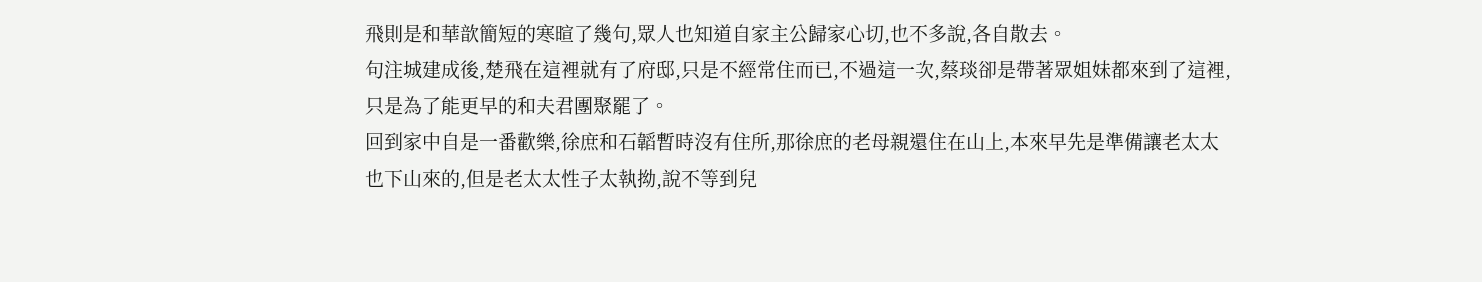飛則是和華歆簡短的寒暄了幾句,眾人也知道自家主公歸家心切,也不多說,各自散去。
句注城建成後,楚飛在這裡就有了府邸,只是不經常住而已,不過這一次,蔡琰卻是帶著眾姐妹都來到了這裡,只是為了能更早的和夫君團聚罷了。
回到家中自是一番歡樂,徐庶和石韜暫時沒有住所,那徐庶的老母親還住在山上,本來早先是準備讓老太太也下山來的,但是老太太性子太執拗,說不等到兒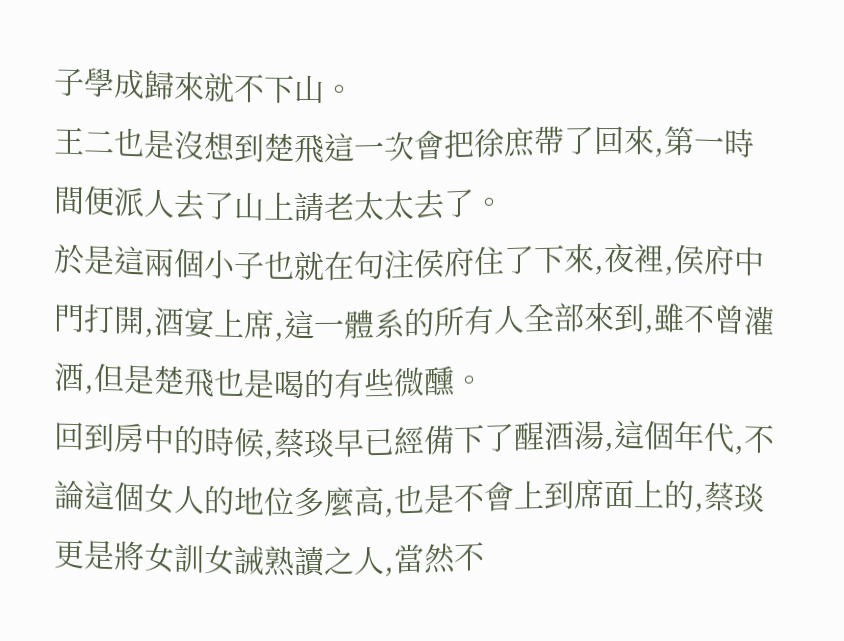子學成歸來就不下山。
王二也是沒想到楚飛這一次會把徐庶帶了回來,第一時間便派人去了山上請老太太去了。
於是這兩個小子也就在句注侯府住了下來,夜裡,侯府中門打開,酒宴上席,這一體系的所有人全部來到,雖不曾灌酒,但是楚飛也是喝的有些微醺。
回到房中的時候,蔡琰早已經備下了醒酒湯,這個年代,不論這個女人的地位多麼高,也是不會上到席面上的,蔡琰更是將女訓女誡熟讀之人,當然不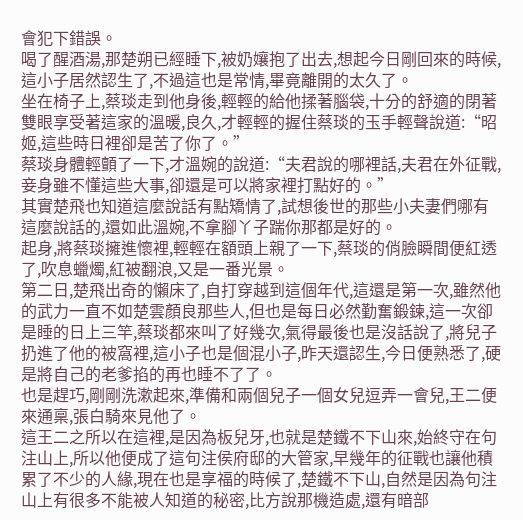會犯下錯誤。
喝了醒酒湯,那楚朔已經睡下,被奶孃抱了出去,想起今日剛回來的時候,這小子居然認生了,不過這也是常情,畢竟離開的太久了。
坐在椅子上,蔡琰走到他身後,輕輕的給他揉著腦袋,十分的舒適的閉著雙眼享受著這家的溫暖,良久,才輕輕的握住蔡琰的玉手輕聲說道:“昭姬,這些時日裡卻是苦了你了。”
蔡琰身體輕顫了一下,才溫婉的說道:“夫君說的哪裡話,夫君在外征戰,妾身雖不懂這些大事,卻還是可以將家裡打點好的。”
其實楚飛也知道這麼說話有點矯情了,試想後世的那些小夫妻們哪有這麼說話的,還如此溫婉,不拿腳丫子踹你那都是好的。
起身,將蔡琰擁進懷裡,輕輕在額頭上親了一下,蔡琰的俏臉瞬間便紅透了,吹息蠟燭,紅被翻浪,又是一番光景。
第二日,楚飛出奇的懶床了,自打穿越到這個年代,這還是第一次,雖然他的武力一直不如楚雲顏良那些人,但也是每日必然勤奮鍛鍊,這一次卻是睡的日上三竿,蔡琰都來叫了好幾次,氣得最後也是沒話說了,將兒子扔進了他的被窩裡,這小子也是個混小子,昨天還認生,今日便熟悉了,硬是將自己的老爹掐的再也睡不了了。
也是趕巧,剛剛洗漱起來,準備和兩個兒子一個女兒逗弄一會兒,王二便來通稟,張白騎來見他了。
這王二之所以在這裡,是因為板兒牙,也就是楚鐵不下山來,始終守在句注山上,所以他便成了這句注侯府邸的大管家,早幾年的征戰也讓他積累了不少的人緣,現在也是享福的時候了,楚鐵不下山,自然是因為句注山上有很多不能被人知道的秘密,比方說那機造處,還有暗部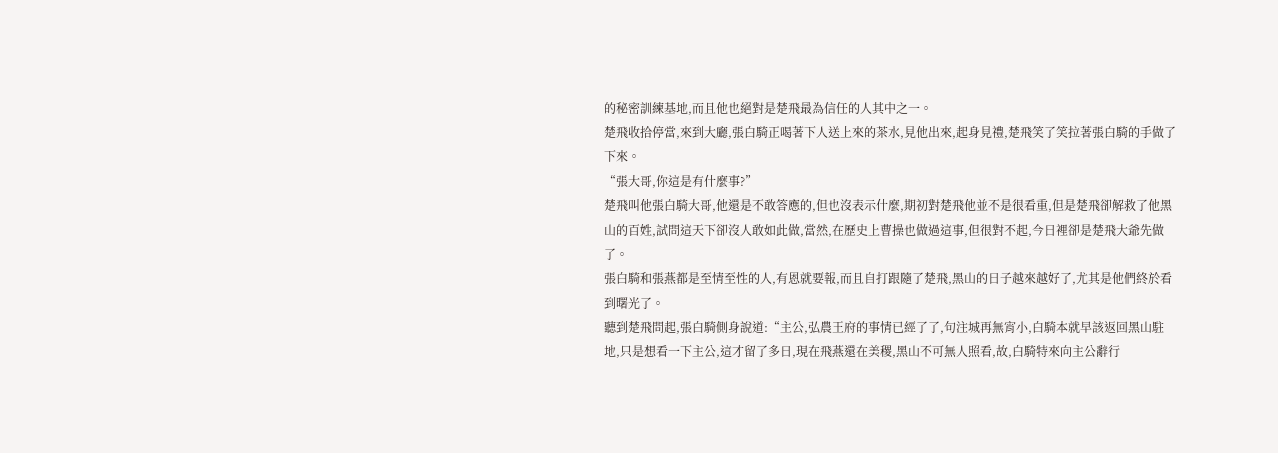的秘密訓練基地,而且他也絕對是楚飛最為信任的人其中之一。
楚飛收拾停當,來到大廳,張白騎正喝著下人送上來的茶水,見他出來,起身見禮,楚飛笑了笑拉著張白騎的手做了下來。
“張大哥,你這是有什麼事?”
楚飛叫他張白騎大哥,他還是不敢答應的,但也沒表示什麼,期初對楚飛他並不是很看重,但是楚飛卻解救了他黑山的百姓,試問這天下卻沒人敢如此做,當然,在歷史上曹操也做過這事,但很對不起,今日裡卻是楚飛大爺先做了。
張白騎和張燕都是至情至性的人,有恩就要報,而且自打跟隨了楚飛,黑山的日子越來越好了,尤其是他們終於看到曙光了。
聽到楚飛問起,張白騎側身說道:“主公,弘農王府的事情已經了了,句注城再無宵小,白騎本就早該返回黑山駐地,只是想看一下主公,這才留了多日,現在飛燕還在美稷,黑山不可無人照看,故,白騎特來向主公辭行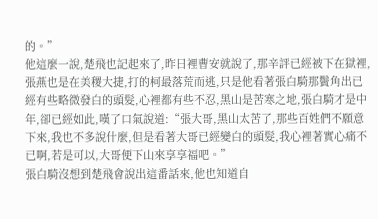的。”
他這麼一說,楚飛也記起來了,昨日裡曹安就說了,那辛評已經被下在獄裡,張燕也是在美稷大捷,打的柯最落荒而逃,只是他看著張白騎那鬢角出已經有些略微發白的頭髮,心裡都有些不忍,黑山是苦寒之地,張白騎才是中年,卻已經如此,嘆了口氣說道:“張大哥,黑山太苦了,那些百姓們不願意下來,我也不多說什麼,但是看著大哥已經變白的頭髮,我心裡著實心痛不已啊,若是可以,大哥便下山來享享福吧。”
張白騎沒想到楚飛會說出這番話來,他也知道自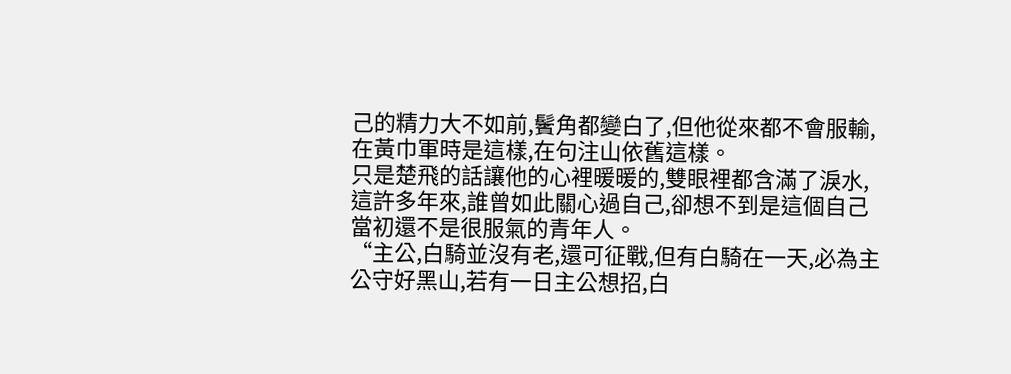己的精力大不如前,鬢角都變白了,但他從來都不會服輸,在黃巾軍時是這樣,在句注山依舊這樣。
只是楚飛的話讓他的心裡暖暖的,雙眼裡都含滿了淚水,這許多年來,誰曾如此關心過自己,卻想不到是這個自己當初還不是很服氣的青年人。
“主公,白騎並沒有老,還可征戰,但有白騎在一天,必為主公守好黑山,若有一日主公想招,白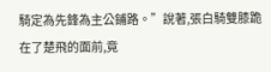騎定為先鋒為主公鋪路。”說著,張白騎雙膝跪在了楚飛的面前,竟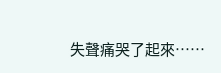失聲痛哭了起來……